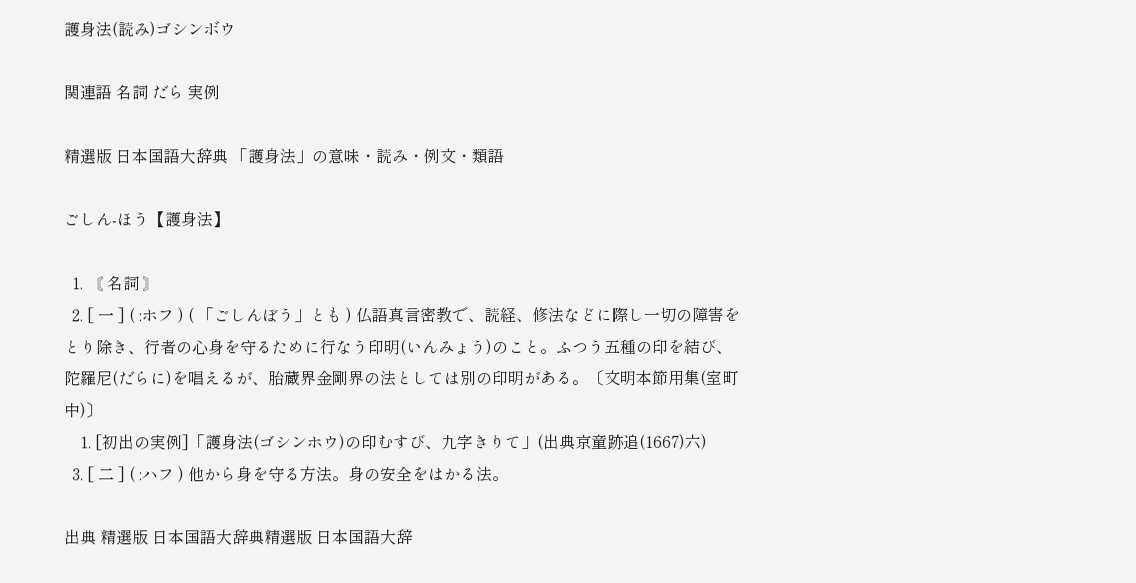護身法(読み)ゴシンボウ

関連語 名詞 だら 実例

精選版 日本国語大辞典 「護身法」の意味・読み・例文・類語

ごしん‐ほう【護身法】

  1. 〘 名詞 〙
  2. [ 一 ] ( :ホフ ) ( 「ごしんぼう」とも ) 仏語真言密教で、読経、修法などに際し一切の障害をとり除き、行者の心身を守るために行なう印明(いんみょう)のこと。ふつう五種の印を結び、陀羅尼(だらに)を唱えるが、胎蔵界金剛界の法としては別の印明がある。〔文明本節用集(室町中)〕
    1. [初出の実例]「護身法(ゴシンホウ)の印むすび、九字きりて」(出典京童跡追(1667)六)
  3. [ 二 ] ( :ハフ ) 他から身を守る方法。身の安全をはかる法。

出典 精選版 日本国語大辞典精選版 日本国語大辞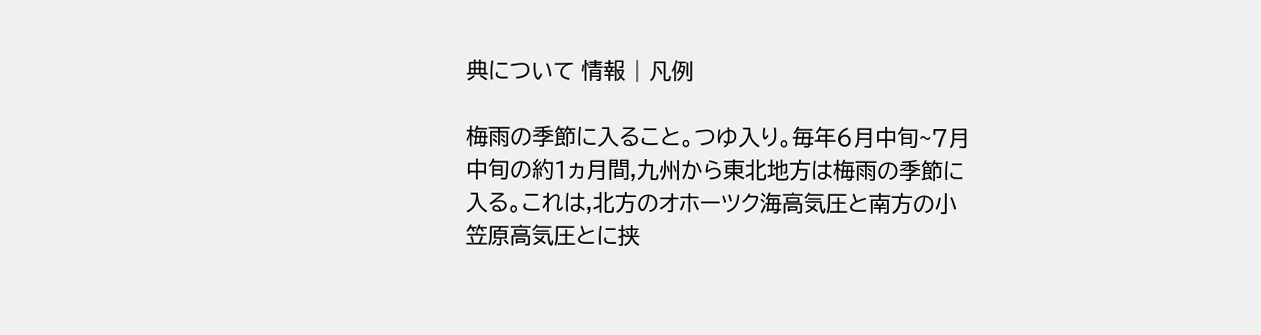典について 情報 | 凡例

梅雨の季節に入ること。つゆ入り。毎年6月中旬~7月中旬の約1ヵ月間,九州から東北地方は梅雨の季節に入る。これは,北方のオホーツク海高気圧と南方の小笠原高気圧とに挟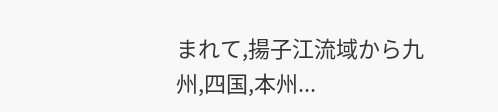まれて,揚子江流域から九州,四国,本州...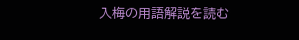入梅の用語解説を読む